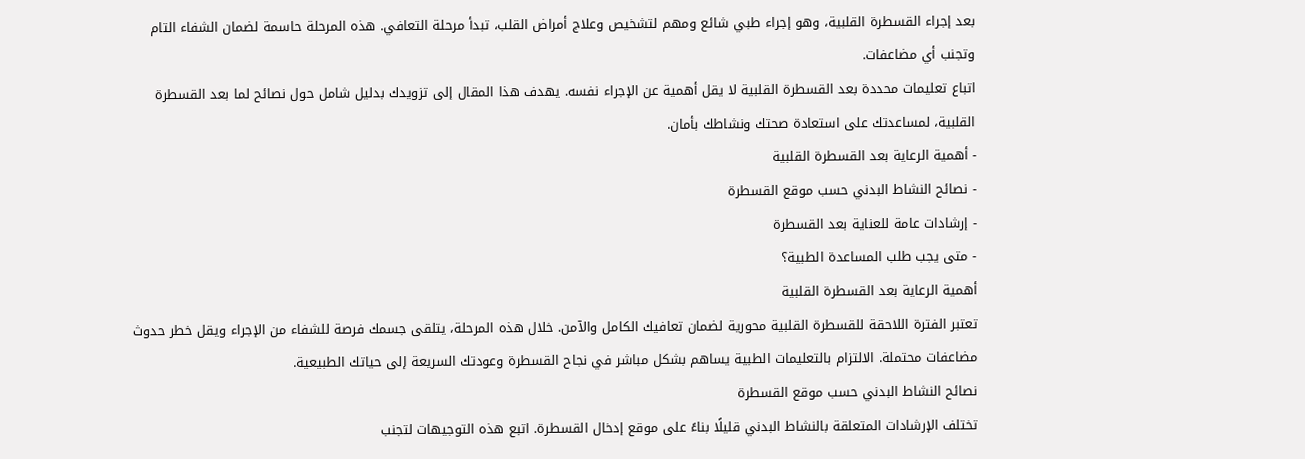بعد إجراء القسطرة القلبية، وهو إجراء طبي شائع ومهم لتشخيص وعلاج أمراض القلب، تبدأ مرحلة التعافي. هذه المرحلة حاسمة لضمان الشفاء التام وتجنب أي مضاعفات.
اتباع تعليمات محددة بعد القسطرة القلبية لا يقل أهمية عن الإجراء نفسه. يهدف هذا المقال إلى تزويدك بدليل شامل حول نصائح لما بعد القسطرة القلبية، لمساعدتك على استعادة صحتك ونشاطك بأمان.
- أهمية الرعاية بعد القسطرة القلبية
- نصائح النشاط البدني حسب موقع القسطرة
- إرشادات عامة للعناية بعد القسطرة
- متى يجب طلب المساعدة الطبية؟
أهمية الرعاية بعد القسطرة القلبية
تعتبر الفترة اللاحقة للقسطرة القلبية محورية لضمان تعافيك الكامل والآمن. خلال هذه المرحلة، يتلقى جسمك فرصة للشفاء من الإجراء ويقل خطر حدوث مضاعفات محتملة. الالتزام بالتعليمات الطبية يساهم بشكل مباشر في نجاح القسطرة وعودتك السريعة إلى حياتك الطبيعية.
نصائح النشاط البدني حسب موقع القسطرة
تختلف الإرشادات المتعلقة بالنشاط البدني قليلًا بناءً على موقع إدخال القسطرة. اتبع هذه التوجيهات لتجنب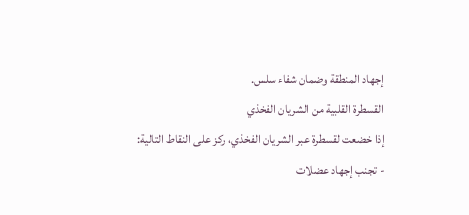إجهاد المنطقة وضمان شفاء سلس.
القسطرة القلبية من الشريان الفخذي
إذا خضعت لقسطرة عبر الشريان الفخذي، ركز على النقاط التالية:
- تجنب إجهاد عضلات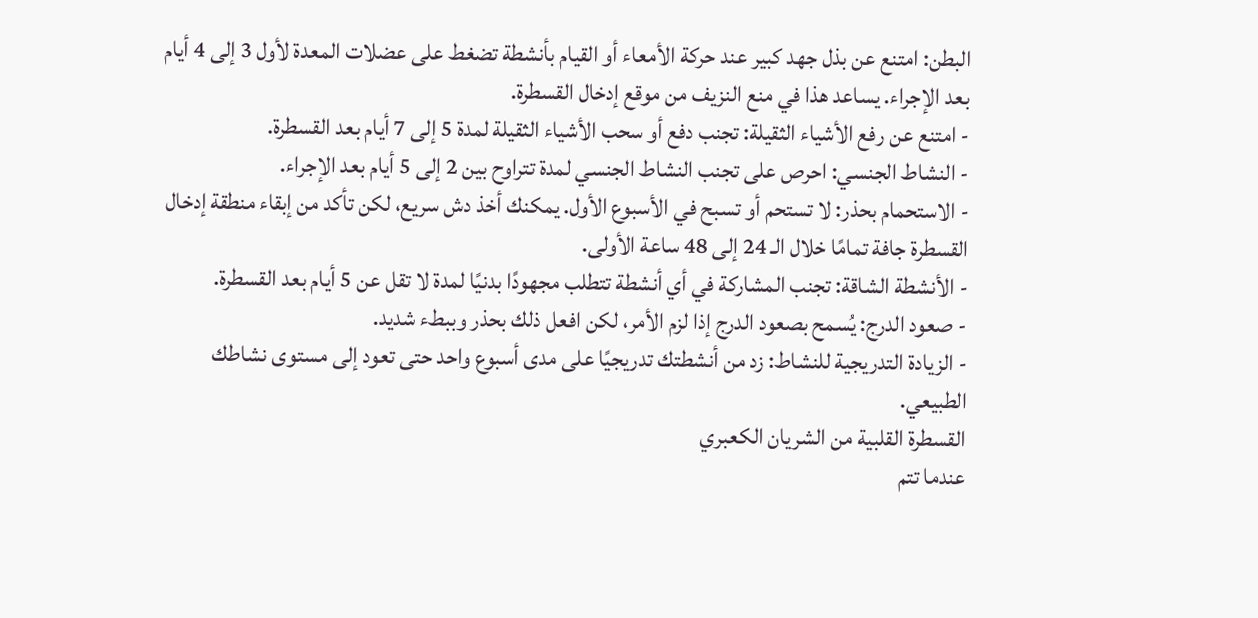البطن: امتنع عن بذل جهد كبير عند حركة الأمعاء أو القيام بأنشطة تضغط على عضلات المعدة لأول 3 إلى 4 أيام بعد الإجراء. يساعد هذا في منع النزيف من موقع إدخال القسطرة.
- امتنع عن رفع الأشياء الثقيلة: تجنب دفع أو سحب الأشياء الثقيلة لمدة 5 إلى 7 أيام بعد القسطرة.
- النشاط الجنسي: احرص على تجنب النشاط الجنسي لمدة تتراوح بين 2 إلى 5 أيام بعد الإجراء.
- الاستحمام بحذر: لا تستحم أو تسبح في الأسبوع الأول. يمكنك أخذ دش سريع، لكن تأكد من إبقاء منطقة إدخال القسطرة جافة تمامًا خلال الـ 24 إلى 48 ساعة الأولى.
- الأنشطة الشاقة: تجنب المشاركة في أي أنشطة تتطلب مجهودًا بدنيًا لمدة لا تقل عن 5 أيام بعد القسطرة.
- صعود الدرج: يُسمح بصعود الدرج إذا لزم الأمر، لكن افعل ذلك بحذر وببطء شديد.
- الزيادة التدريجية للنشاط: زد من أنشطتك تدريجيًا على مدى أسبوع واحد حتى تعود إلى مستوى نشاطك الطبيعي.
القسطرة القلبية من الشريان الكعبري
عندما تتم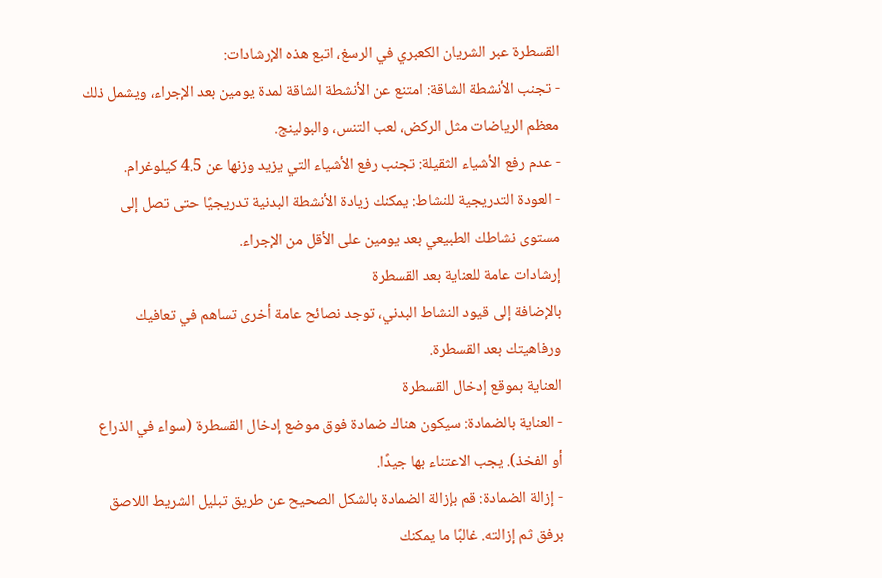القسطرة عبر الشريان الكعبري في الرسغ، اتبع هذه الإرشادات:
- تجنب الأنشطة الشاقة: امتنع عن الأنشطة الشاقة لمدة يومين بعد الإجراء، ويشمل ذلك معظم الرياضات مثل الركض، لعب التنس، والبولينج.
- عدم رفع الأشياء الثقيلة: تجنب رفع الأشياء التي يزيد وزنها عن 4.5 كيلوغرام.
- العودة التدريجية للنشاط: يمكنك زيادة الأنشطة البدنية تدريجيًا حتى تصل إلى مستوى نشاطك الطبيعي بعد يومين على الأقل من الإجراء.
إرشادات عامة للعناية بعد القسطرة
بالإضافة إلى قيود النشاط البدني، توجد نصائح عامة أخرى تساهم في تعافيك ورفاهيتك بعد القسطرة.
العناية بموقع إدخال القسطرة
- العناية بالضمادة: سيكون هناك ضمادة فوق موضع إدخال القسطرة (سواء في الذراع أو الفخذ). يجب الاعتناء بها جيدًا.
- إزالة الضمادة: قم بإزالة الضمادة بالشكل الصحيح عن طريق تبليل الشريط اللاصق برفق ثم إزالته. غالبًا ما يمكنك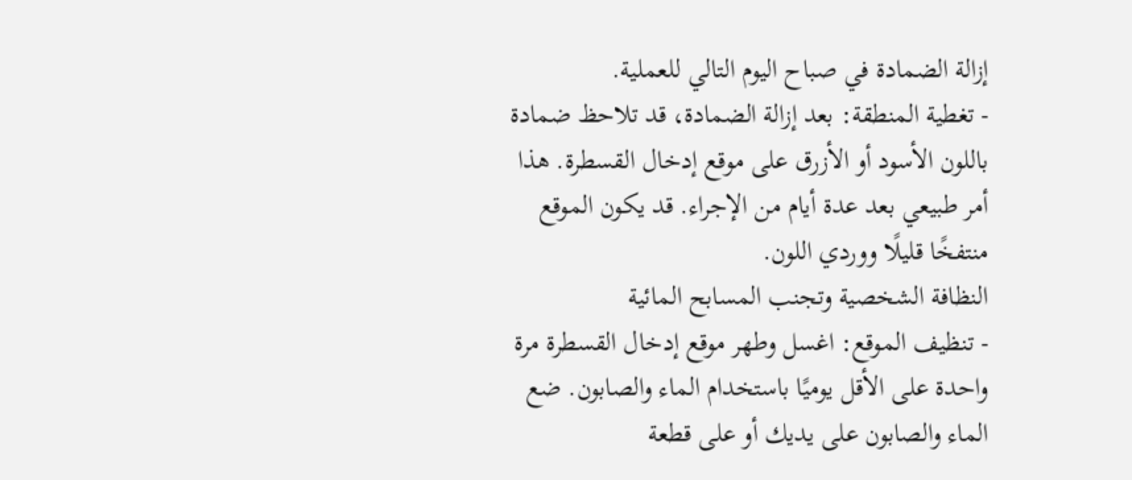إزالة الضمادة في صباح اليوم التالي للعملية.
- تغطية المنطقة: بعد إزالة الضمادة، قد تلاحظ ضمادة باللون الأسود أو الأزرق على موقع إدخال القسطرة. هذا أمر طبيعي بعد عدة أيام من الإجراء. قد يكون الموقع منتفخًا قليلًا ووردي اللون.
النظافة الشخصية وتجنب المسابح المائية
- تنظيف الموقع: اغسل وطهر موقع إدخال القسطرة مرة واحدة على الأقل يوميًا باستخدام الماء والصابون. ضع الماء والصابون على يديك أو على قطعة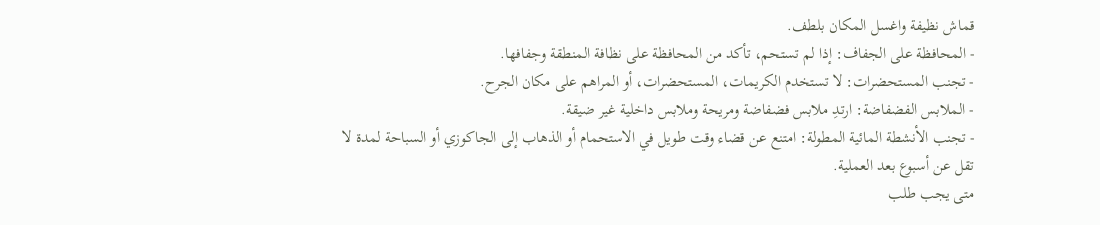قماش نظيفة واغسل المكان بلطف.
- المحافظة على الجفاف: إذا لم تستحم، تأكد من المحافظة على نظافة المنطقة وجفافها.
- تجنب المستحضرات: لا تستخدم الكريمات، المستحضرات، أو المراهم على مكان الجرح.
- الملابس الفضفاضة: ارتدِ ملابس فضفاضة ومريحة وملابس داخلية غير ضيقة.
- تجنب الأنشطة المائية المطولة: امتنع عن قضاء وقت طويل في الاستحمام أو الذهاب إلى الجاكوزي أو السباحة لمدة لا تقل عن أسبوع بعد العملية.
متى يجب طلب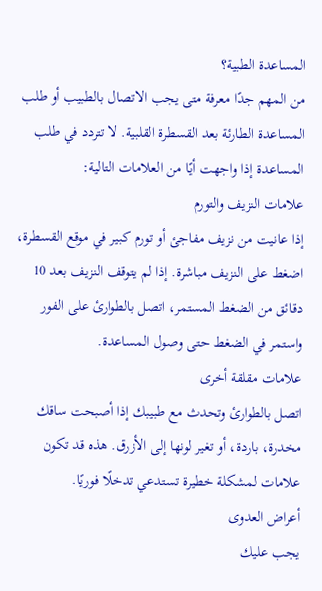المساعدة الطبية؟
من المهم جدًا معرفة متى يجب الاتصال بالطبيب أو طلب المساعدة الطارئة بعد القسطرة القلبية. لا تتردد في طلب المساعدة إذا واجهت أيًا من العلامات التالية:
علامات النزيف والتورم
إذا عانيت من نزيف مفاجئ أو تورم كبير في موقع القسطرة، اضغط على النزيف مباشرة. إذا لم يتوقف النزيف بعد 10 دقائق من الضغط المستمر، اتصل بالطوارئ على الفور واستمر في الضغط حتى وصول المساعدة.
علامات مقلقة أخرى
اتصل بالطوارئ وتحدث مع طبيبك إذا أصبحت ساقك مخدرة، باردة، أو تغير لونها إلى الأزرق. هذه قد تكون علامات لمشكلة خطيرة تستدعي تدخلًا فوريًا.
أعراض العدوى
يجب عليك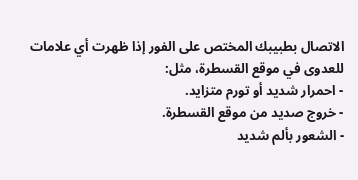الاتصال بطبيبك المختص على الفور إذا ظهرت أي علامات للعدوى في موقع القسطرة، مثل:
- احمرار شديد أو تورم متزايد.
- خروج صديد من موقع القسطرة.
- الشعور بألم شديد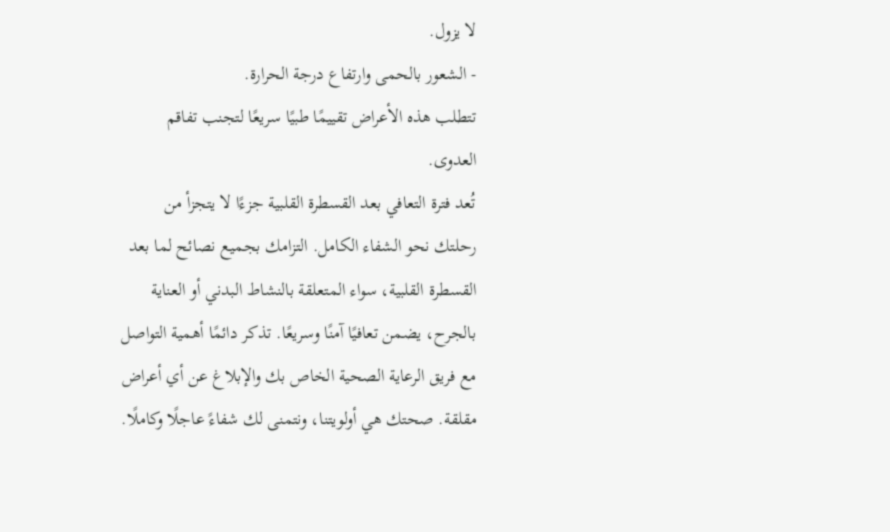لا يزول.
- الشعور بالحمى وارتفاع درجة الحرارة.
تتطلب هذه الأعراض تقييمًا طبيًا سريعًا لتجنب تفاقم العدوى.
تُعد فترة التعافي بعد القسطرة القلبية جزءًا لا يتجزأ من رحلتك نحو الشفاء الكامل. التزامك بجميع نصائح لما بعد القسطرة القلبية، سواء المتعلقة بالنشاط البدني أو العناية بالجرح، يضمن تعافيًا آمنًا وسريعًا. تذكر دائمًا أهمية التواصل مع فريق الرعاية الصحية الخاص بك والإبلاغ عن أي أعراض مقلقة. صحتك هي أولويتنا، ونتمنى لك شفاءً عاجلًا وكاملًا.